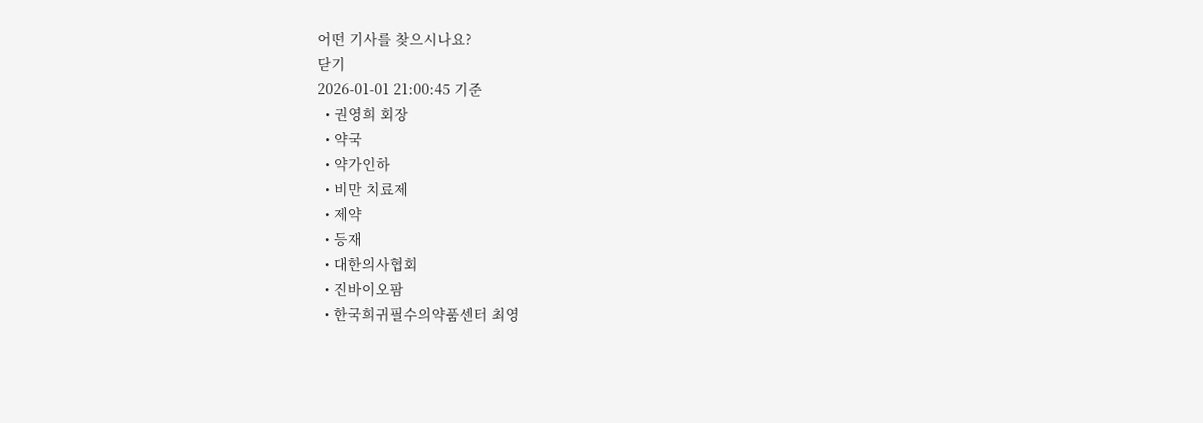어떤 기사를 찾으시나요?
닫기
2026-01-01 21:00:45 기준
  • 권영희 회장
  • 약국
  • 약가인하
  • 비만 치료제
  • 제약
  • 등재
  • 대한의사협회
  • 진바이오팜
  • 한국희귀필수의약품센터 최영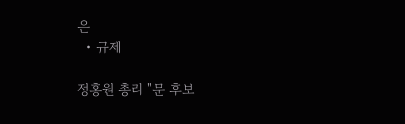은
  • 규제

정홍원 총리 "문 후보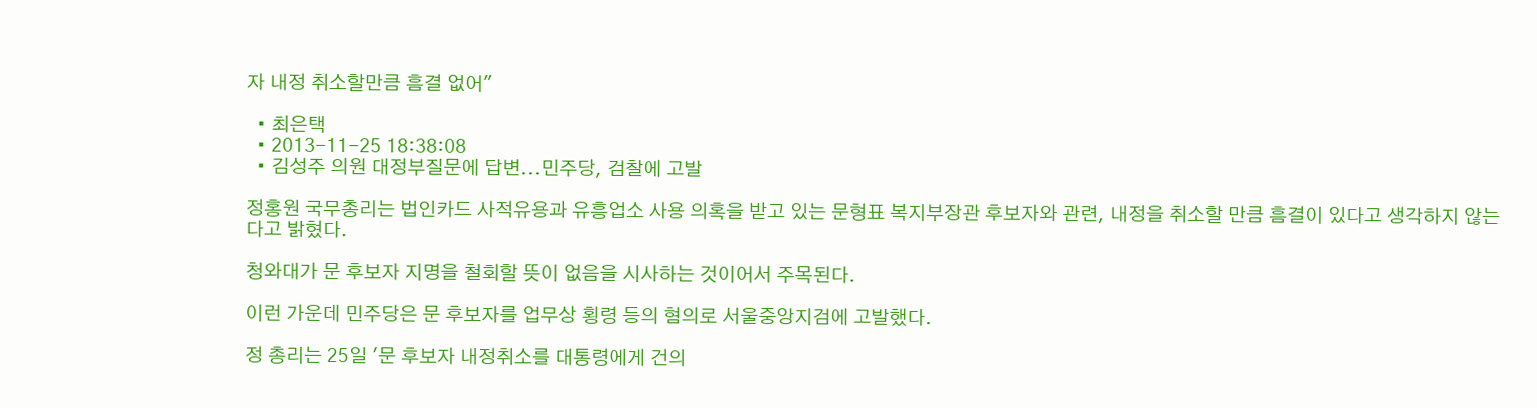자 내정 취소할만큼 흠결 없어"

  • 최은택
  • 2013-11-25 18:38:08
  • 김성주 의원 대정부질문에 답변...민주당, 검찰에 고발

정홍원 국무총리는 법인카드 사적유용과 유흥업소 사용 의혹을 받고 있는 문형표 복지부장관 후보자와 관련, 내정을 취소할 만큼 흠결이 있다고 생각하지 않는다고 밝혔다.

청와대가 문 후보자 지명을 철회할 뜻이 없음을 시사하는 것이어서 주목된다.

이런 가운데 민주당은 문 후보자를 업무상 횡령 등의 혐의로 서울중앙지검에 고발했다.

정 총리는 25일 '문 후보자 내정취소를 대통령에게 건의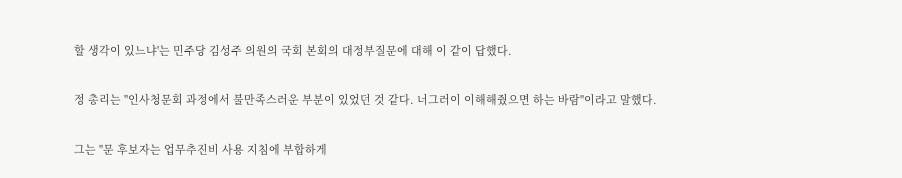할 생각이 있느냐'는 민주당 김성주 의원의 국회 본회의 대정부질문에 대해 이 같이 답했다.

정 총리는 "인사청문회 과정에서 불만족스러운 부분이 있었던 것 같다. 너그러이 이해해줬으면 하는 바람"이라고 말했다.

그는 "문 후보자는 업무추진비 사용 지침에 부합하게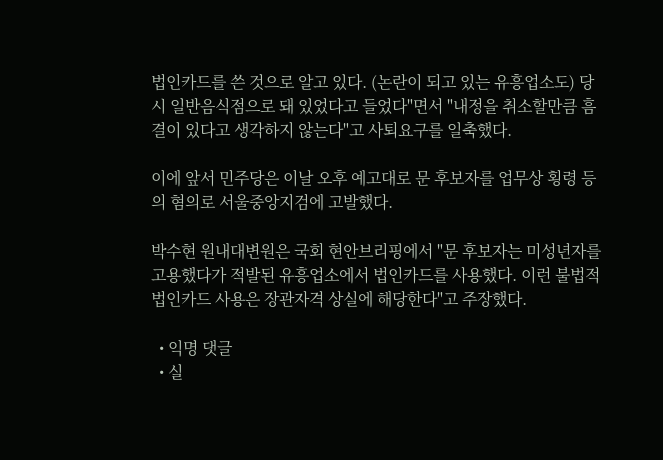법인카드를 쓴 것으로 알고 있다. (논란이 되고 있는 유흥업소도) 당시 일반음식점으로 돼 있었다고 들었다"면서 "내정을 취소할만큼 흠결이 있다고 생각하지 않는다"고 사퇴요구를 일축했다.

이에 앞서 민주당은 이날 오후 예고대로 문 후보자를 업무상 횡령 등의 혐의로 서울중앙지검에 고발했다.

박수현 원내대변원은 국회 현안브리핑에서 "문 후보자는 미성년자를 고용했다가 적발된 유흥업소에서 법인카드를 사용했다. 이런 불법적 법인카드 사용은 장관자격 상실에 해당한다"고 주장했다.

  • 익명 댓글
  • 실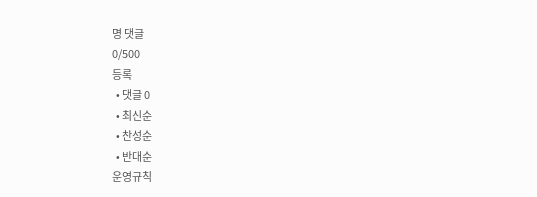명 댓글
0/500
등록
  • 댓글 0
  • 최신순
  • 찬성순
  • 반대순
운영규칙